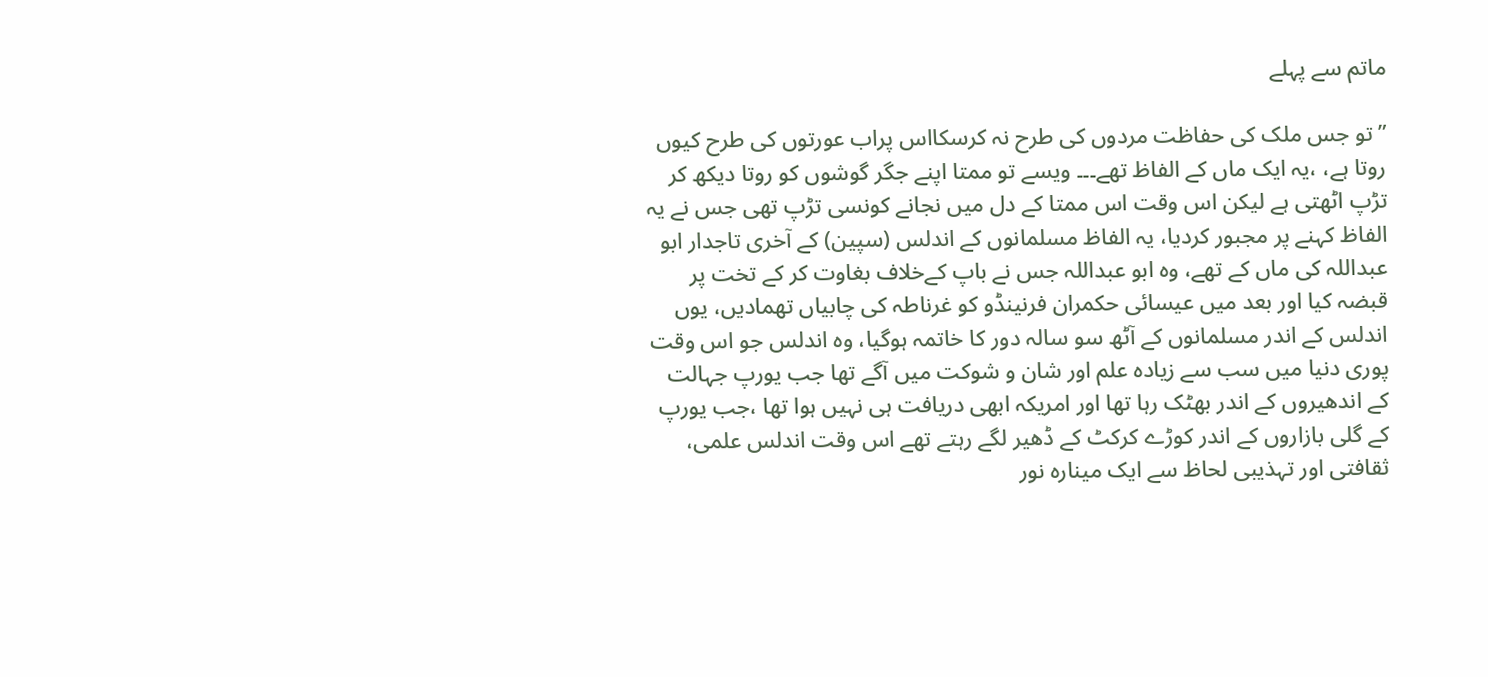ماتم سے پہلے

”تو جس ملک کی حفاظت مردوں کی طرح نہ کرسکااس پراب عورتوں کی طرح کیوں روتا ہے، ،یہ ایک ماں کے الفاظ تھے۔۔۔ ویسے تو ممتا اپنے جگر گوشوں کو روتا دیکھ کر تڑپ اٹھتی ہے لیکن اس وقت اس ممتا کے دل میں نجانے کونسی تڑپ تھی جس نے یہ الفاظ کہنے پر مجبور کردیا، یہ الفاظ مسلمانوں کے اندلس (سپین) کے آخری تاجدار ابو عبداللہ کی ماں کے تھے، وہ ابو عبداللہ جس نے باپ کےخلاف بغاوت کر کے تخت پر قبضہ کیا اور بعد میں عیسائی حکمران فرنینڈو کو غرناطہ کی چابیاں تھمادیں، یوں اندلس کے اندر مسلمانوں کے آٹھ سو سالہ دور کا خاتمہ ہوگیا، وہ اندلس جو اس وقت پوری دنیا میں سب سے زیادہ علم اور شان و شوکت میں آگے تھا جب یورپ جہالت کے اندھیروں کے اندر بھٹک رہا تھا اور امریکہ ابھی دریافت ہی نہیں ہوا تھا ،جب یورپ کے گلی بازاروں کے اندر کوڑے کرکٹ کے ڈھیر لگے رہتے تھے اس وقت اندلس علمی، ثقافتی اور تہذیبی لحاظ سے ایک مینارہ نور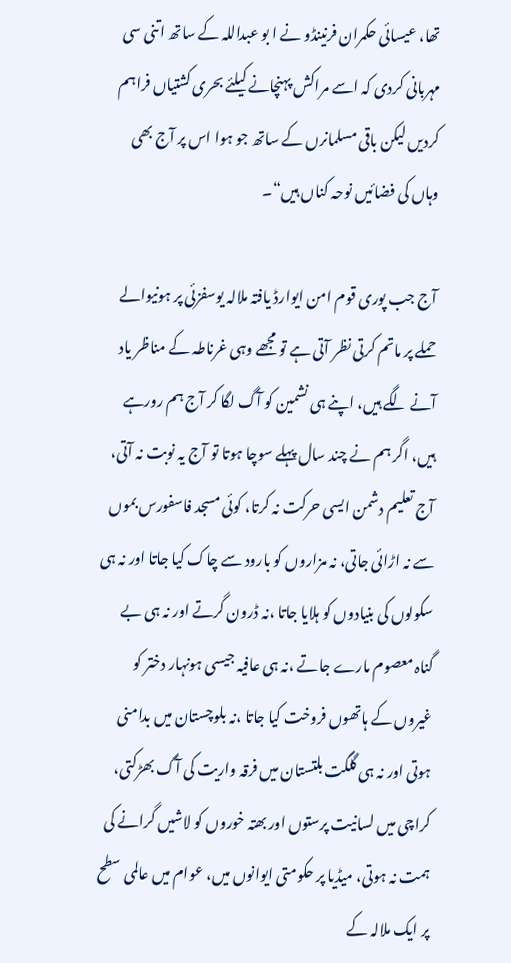تھا، عیسائی حکمران فرنینڈو نے ا بو عبداللہ کے ساتھ اتنی سی مہربانی کردی کہ اسے مراکش پہنچانے کیلئے بحری کشتیاں فراہم کردیں لیکن باقی مسلمانرں کے ساتھ جو ہوا اس پر آج بھی وہاں کی فضائیں نوحہ کناں ہیں“۔

آج جب پوری قوم امن ایوارڈ یافتہ ملالہ یوسفزئی پر ہونیوالے حملے پر ماتم کرتی نظر آتی ہے تو مجھے وہی غرناطہ کے مناظر یاد آنے لگے ہیں، اپنے ہی نشمین کو آگ لگا کر آج ہم رورہے ہیں، اگر ہم نے چند سال پہلے سوچا ہوتا تو آج یہ نوبت نہ آتی، آج تعلیم دشمن ایسی حرکت نہ کرتا، کوئی مسجد فاسفورس بموں سے نہ اڑائی جاتی، نہ مزاروں کو بارود سے چاک کیا جاتا اور نہ ہی سکولوں کی بنیادوں کو ہلایا جاتا ،نہ ڈرون گرتے اور نہ ہی بے گناہ معصوم مارے جاتے ،نہ ہی عافیہ جیسی ہونہار دختر کو غیروں کے ہاتھوں فروخت کیا جاتا ،نہ بلوچستان میں بدامنی ہوتی اور نہ ہی گلگت بلتستان میں فرقہ واریت کی آگ بھڑکتی، کراچی میں لسانیت پرستوں اور بھتہ خوروں کو لاشیں گرانے کی ہمت نہ ہوتی، میڈیا پر حکومتی ایوانوں میں، عوام میں عالمی سطح پر ایک ملالہ کے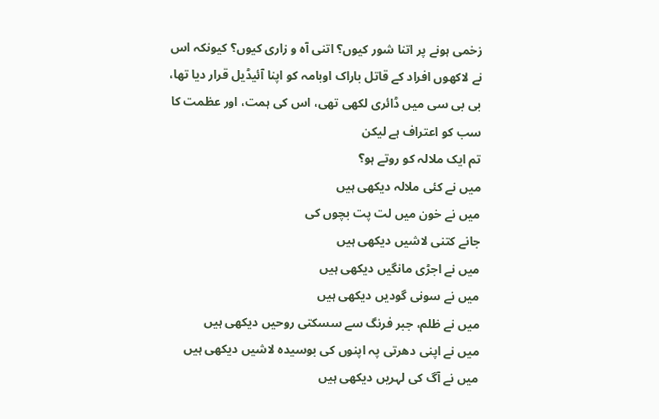زخمی ہونے پر اتنا شور کیوں؟ اتنی آہ و زاری کیوں؟ کیونکہ اس نے لاکھوں افراد کے قاتل باراک اوبامہ کو اپنا آئیڈیل قرار دیا تھا، بی بی سی میں ڈائری لکھی تھی، اس کی ہمت، اور عظمت کا سب کو اعتراف ہے لیکن
تم ایک ملالہ کو روتے ہو؟
میں نے کئی ملالہ دیکھی ہیں
میں نے خون میں لت پت بچوں کی
جانے کتنی لاشیں دیکھی ہیں
میں نے اجڑی مانگیں دیکھی ہیں
میں نے سونی گودیں دیکھی ہیں
میں نے ظلم، جبر فرنگ سے سسکتی روحیں دیکھی ہیں
میں نے اپنی دھرتی پہ اپنوں کی بوسیدہ لاشیں دیکھی ہیں
میں نے آگ کی لہریں دیکھی ہیں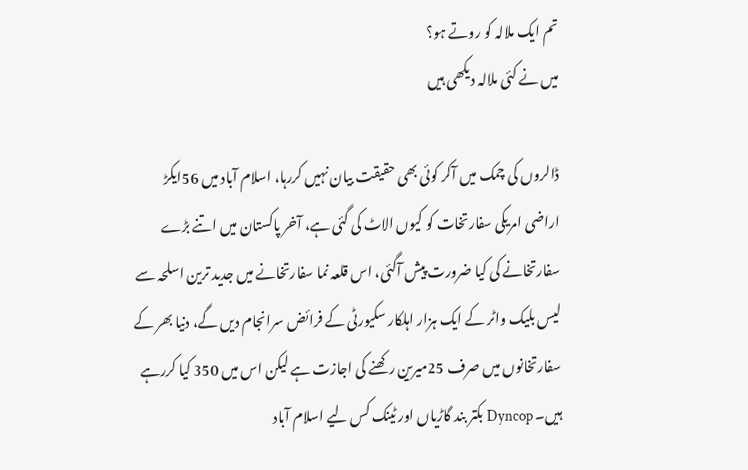تم ایک ملالہ کو روتے ہو؟
میں نے کئی ملالہ دیکھی ہیں

ڈالروں کی چمک میں آکر کوئی بھی حقیقت بیان نہیں کررہا، اسلام آباد میں 56ایکڑ اراضی امریکی سفارتخات کو کیوں الاٹ کی گئی ہے، آخر پاکستان میں اتنے بڑے سفارتخانے کی کیا ضرورت پیش آگئی، اس قلعہ نما سفارتخانے میں جدید ترین اسلحہ سے لیس بلیک واٹر کے ایک ہزار اہلکار سکیورٹی کے فرائض سرانجام دیں گے، دنیا بھر کے سفارتخانوں میں صرف 25میرین رکھنے کی اجازت ہے لیکن اس میں 350 کیا کررہے ہیں۔ Dyncop بکتر بند گاڑیاں اور ٹینک کس لیے اسلام آباد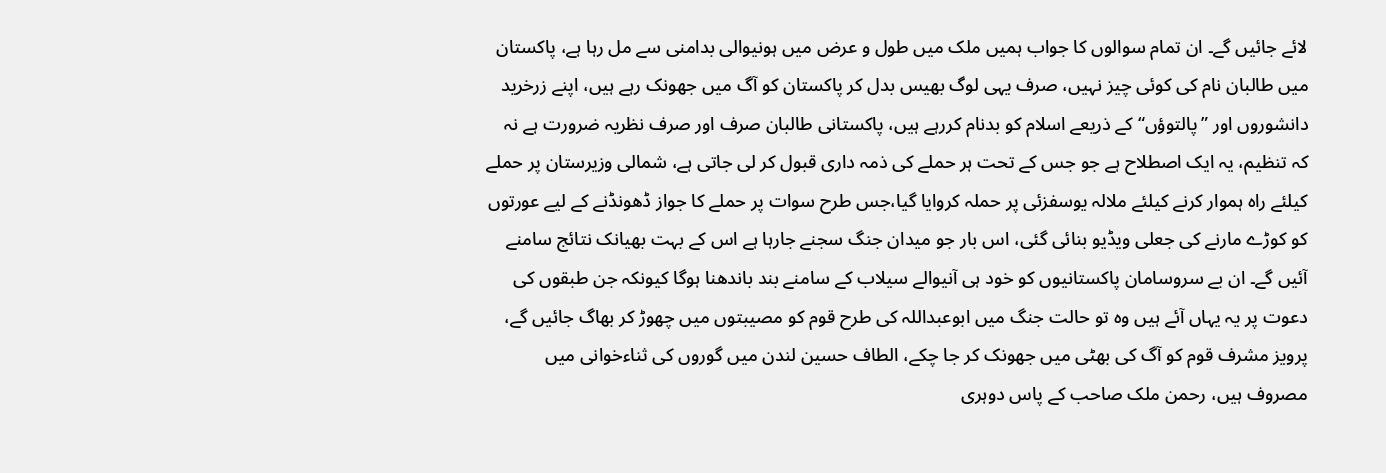لائے جائیں گے۔ ان تمام سوالوں کا جواب ہمیں ملک میں طول و عرض میں ہونیوالی بدامنی سے مل رہا ہے، پاکستان میں طالبان نام کی کوئی چیز نہیں، صرف یہی لوگ بھیس بدل کر پاکستان کو آگ میں جھونک رہے ہیں، اپنے زرخرید دانشوروں اور ”پالتوؤں“ کے ذریعے اسلام کو بدنام کررہے ہیں، پاکستانی طالبان صرف اور صرف نظریہ ضرورت ہے نہ کہ تنظیم، یہ ایک اصطلاح ہے جو جس کے تحت ہر حملے کی ذمہ داری قبول کر لی جاتی ہے، شمالی وزیرستان پر حملے کیلئے راہ ہموار کرنے کیلئے ملالہ یوسفزئی پر حملہ کروایا گیا،جس طرح سوات پر حملے کا جواز ڈھونڈنے کے لیے عورتوں کو کوڑے مارنے کی جعلی ویڈیو بنائی گئی، اس بار جو میدان جنگ سجنے جارہا ہے اس کے بہت بھیانک نتائج سامنے آئیں گے۔ ان بے سروسامان پاکستانیوں کو خود ہی آنیوالے سیلاب کے سامنے بند باندھنا ہوگا کیونکہ جن طبقوں کی دعوت پر یہ یہاں آئے ہیں وہ تو حالت جنگ میں ابوعبداللہ کی طرح قوم کو مصیبتوں میں چھوڑ کر بھاگ جائیں گے، پرویز مشرف قوم کو آگ کی بھٹی میں جھونک کر جا چکے، الطاف حسین لندن میں گوروں کی ثناءخوانی میں مصروف ہیں، رحمن ملک صاحب کے پاس دوہری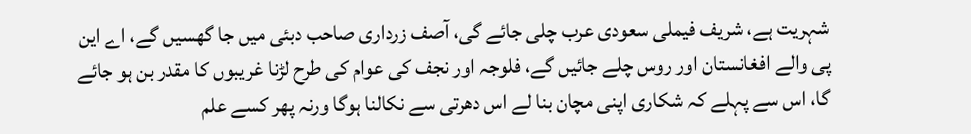شہریت ہے، شریف فیملی سعودی عرب چلی جائے گی، آصف زرداری صاحب دبئی میں جا گھسیں گے، اے این پی والے افغانستان اور روس چلے جائیں گے، فلوجہ اور نجف کی عوام کی طرح لڑنا غریبوں کا مقدر بن ہو جائے گا، اس سے پہلے کہ شکاری اپنی مچان بنا لے اس دھرتی سے نکالنا ہوگا ورنہ پھر کسے علم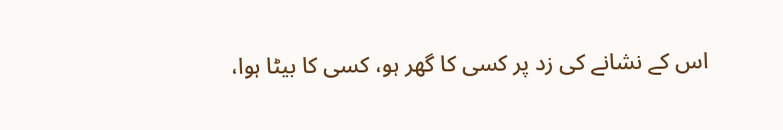اس کے نشانے کی زد پر کسی کا گھر ہو، کسی کا بیٹا ہوا،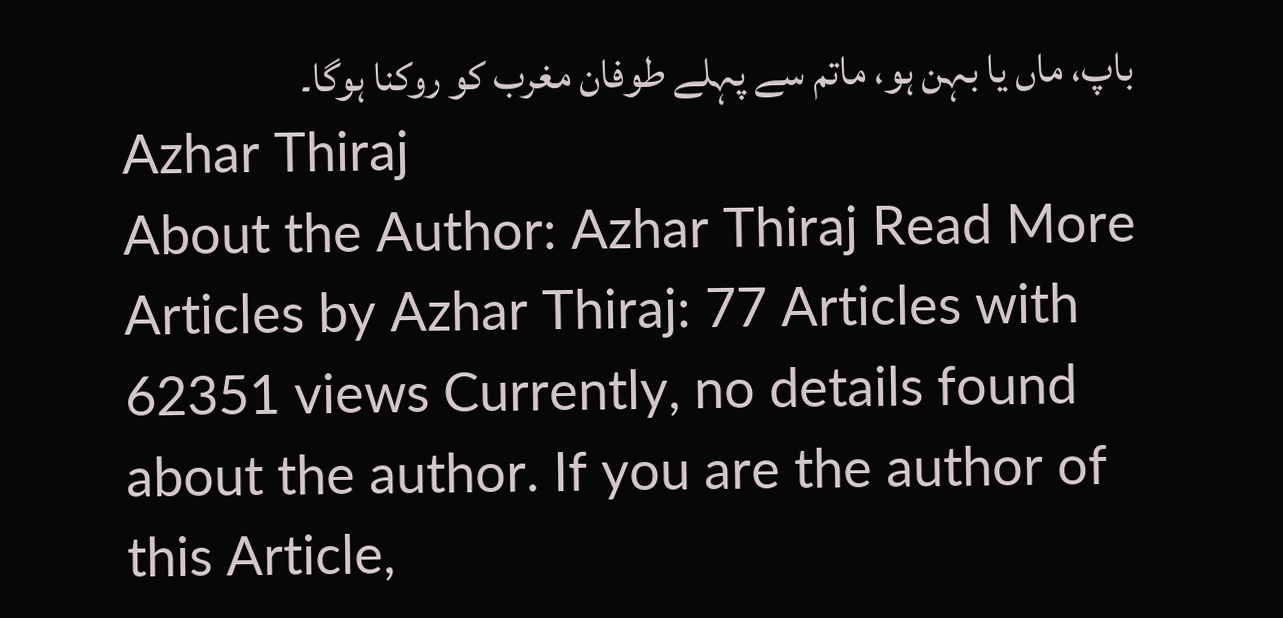باپ، ماں یا بہن ہو، ماتم سے پہلے طوفان مغرب کو روکنا ہوگا۔
Azhar Thiraj
About the Author: Azhar Thiraj Read More Articles by Azhar Thiraj: 77 Articles with 62351 views Currently, no details found about the author. If you are the author of this Article,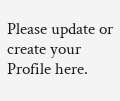Please update or create your Profile here.